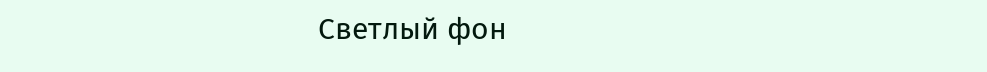Светлый фон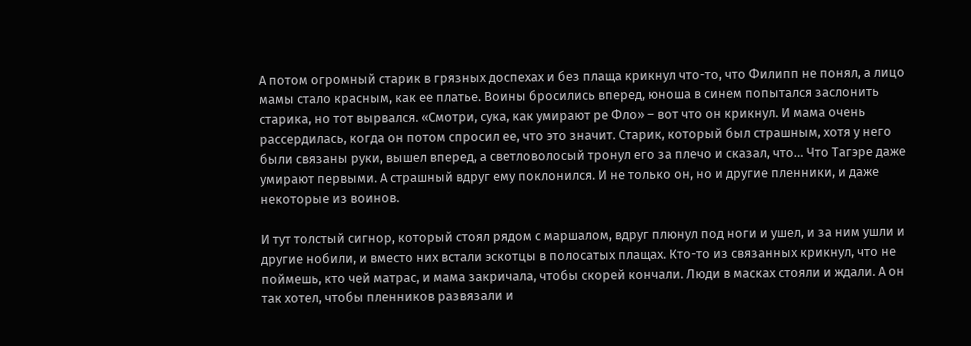А потом огромный старик в грязных доспехах и без плаща крикнул что-то, что Филипп не понял, а лицо мамы стало красным, как ее платье. Воины бросились вперед, юноша в синем попытался заслонить старика, но тот вырвался. «Смотри, сука, как умирают ре Фло» – вот что он крикнул. И мама очень рассердилась, когда он потом спросил ее, что это значит. Старик, который был страшным, хотя у него были связаны руки, вышел вперед, а светловолосый тронул его за плечо и сказал, что… Что Тагэре даже умирают первыми. А страшный вдруг ему поклонился. И не только он, но и другие пленники, и даже некоторые из воинов.

И тут толстый сигнор, который стоял рядом с маршалом, вдруг плюнул под ноги и ушел, и за ним ушли и другие нобили, и вместо них встали эскотцы в полосатых плащах. Кто-то из связанных крикнул, что не поймешь, кто чей матрас, и мама закричала, чтобы скорей кончали. Люди в масках стояли и ждали. А он так хотел, чтобы пленников развязали и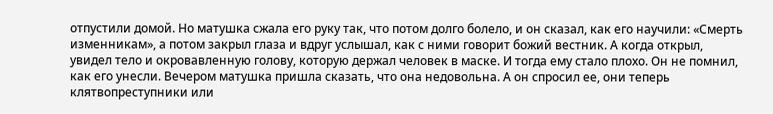отпустили домой. Но матушка сжала его руку так, что потом долго болело, и он сказал, как его научили: «Смерть изменникам», а потом закрыл глаза и вдруг услышал, как с ними говорит божий вестник. А когда открыл, увидел тело и окровавленную голову, которую держал человек в маске. И тогда ему стало плохо. Он не помнил, как его унесли. Вечером матушка пришла сказать, что она недовольна. А он спросил ее, они теперь клятвопреступники или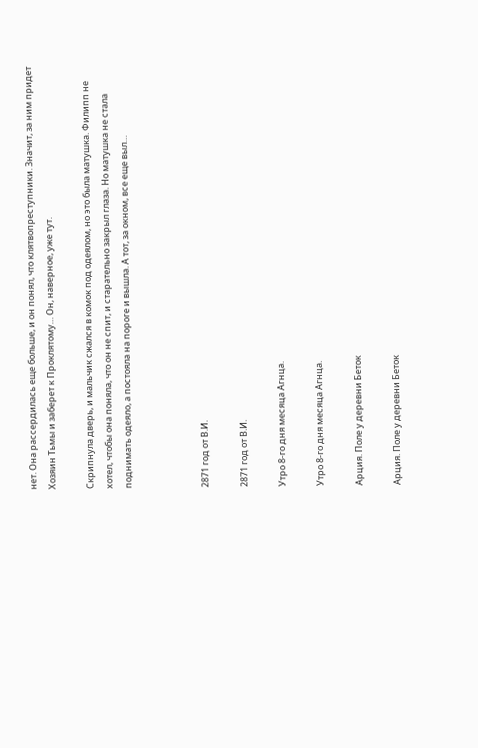нет. Она рассердилась еще больше, и он понял, что клятвопреступники. Значит, за ним придет Хозяин Тьмы и заберет к Проклятому… Он, наверное, уже тут.

Скрипнула дверь, и мальчик сжался в комок под одеялом, но это была матушка. Филипп не хотел, чтобы она поняла, что он не спит, и старательно закрыл глаза. Но матушка не стала поднимать одеяло, а постояла на пороге и вышла. А тот, за окном, все еще выл…



2871 год от В.И.

2871 год от В.И.

Утро 8-го дня месяца Агнца.

Утро 8-го дня месяца Агнца.

Арция. Поле у деревни Беток

Арция. Поле у деревни Беток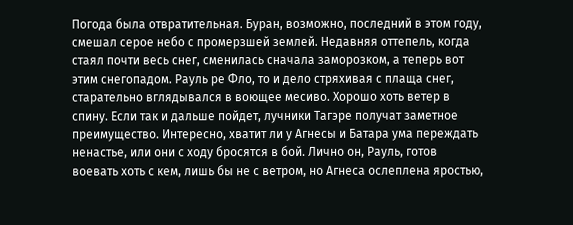Погода была отвратительная. Буран, возможно, последний в этом году, смешал серое небо с промерзшей землей. Недавняя оттепель, когда стаял почти весь снег, сменилась сначала заморозком, а теперь вот этим снегопадом. Рауль ре Фло, то и дело стряхивая с плаща снег, старательно вглядывался в воющее месиво. Хорошо хоть ветер в спину. Если так и дальше пойдет, лучники Тагэре получат заметное преимущество. Интересно, хватит ли у Агнесы и Батара ума переждать ненастье, или они с ходу бросятся в бой. Лично он, Рауль, готов воевать хоть с кем, лишь бы не с ветром, но Агнеса ослеплена яростью,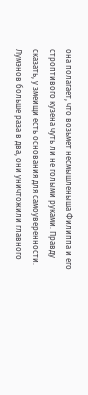она полагает, что возьмет несмышленыша Филиппа и его строптивого кузена чуть ли не голыми руками. Правду сказать, у змеищи есть основания для самоуверенности. Лумэнов больше раза в два, они уничтожили главного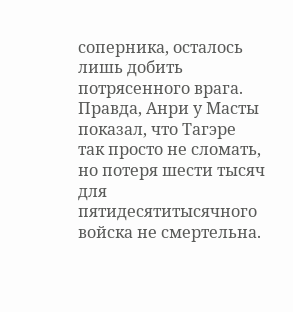соперника, осталось лишь добить потрясенного врага. Правда, Анри у Масты показал, что Тагэре так просто не сломать, но потеря шести тысяч для пятидесятитысячного войска не смертельна.